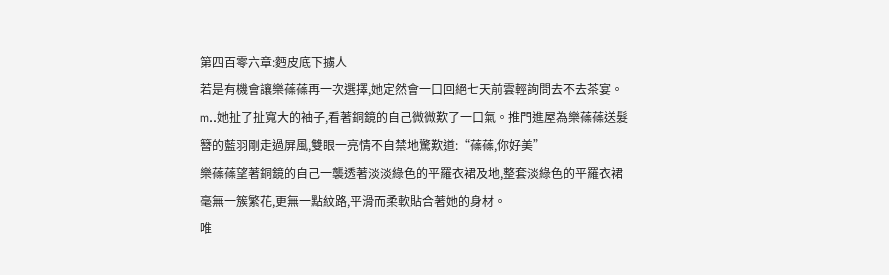第四百零六章:麪皮底下擄人
若是有機會讓樂蓧蓧再一次選擇,她定然會一口回絕七天前雲輕詢問去不去茶宴。 m..她扯了扯寬大的袖子,看著銅鏡的自己微微歎了一口氣。推門進屋為樂蓧蓧送髮簪的藍羽剛走過屏風,雙眼一亮情不自禁地驚歎道:“蓧蓧,你好美”
樂蓧蓧望著銅鏡的自己一襲透著淡淡綠色的平羅衣裙及地,整套淡綠色的平羅衣裙毫無一簇繁花,更無一點紋路,平滑而柔軟貼合著她的身材。
唯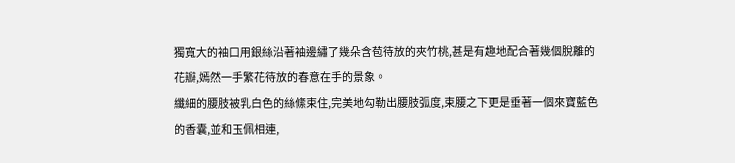獨寬大的袖口用銀絲沿著袖邊繡了幾朵含苞待放的夾竹桃,甚是有趣地配合著幾個脫離的花瓣,嫣然一手繁花待放的春意在手的景象。
纖細的腰肢被乳白色的絲絛束住,完美地勾勒出腰肢弧度,束腰之下更是垂著一個來寶藍色的香囊,並和玉佩相連,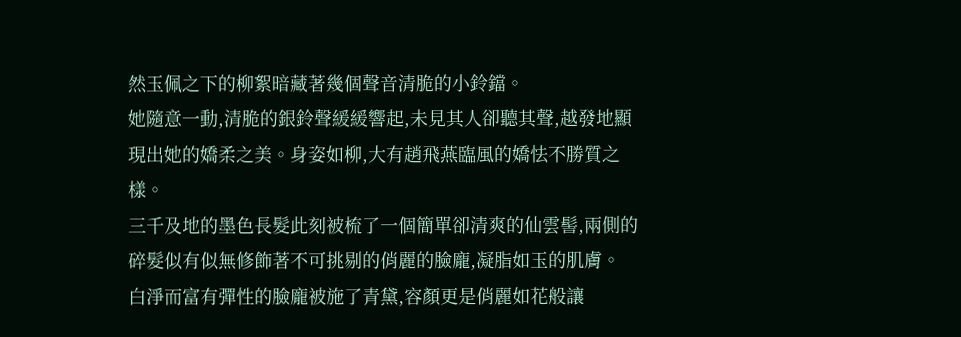然玉佩之下的柳絮暗藏著幾個聲音清脆的小鈴鐺。
她隨意一動,清脆的銀鈴聲緩緩響起,未見其人卻聽其聲,越發地顯現出她的嬌柔之美。身姿如柳,大有趙飛燕臨風的嬌怯不勝質之樣。
三千及地的墨色長髮此刻被梳了一個簡單卻清爽的仙雲髻,兩側的碎髮似有似無修飾著不可挑剔的俏麗的臉龐,凝脂如玉的肌膚。
白淨而富有彈性的臉龐被施了青黛,容顏更是俏麗如花般讓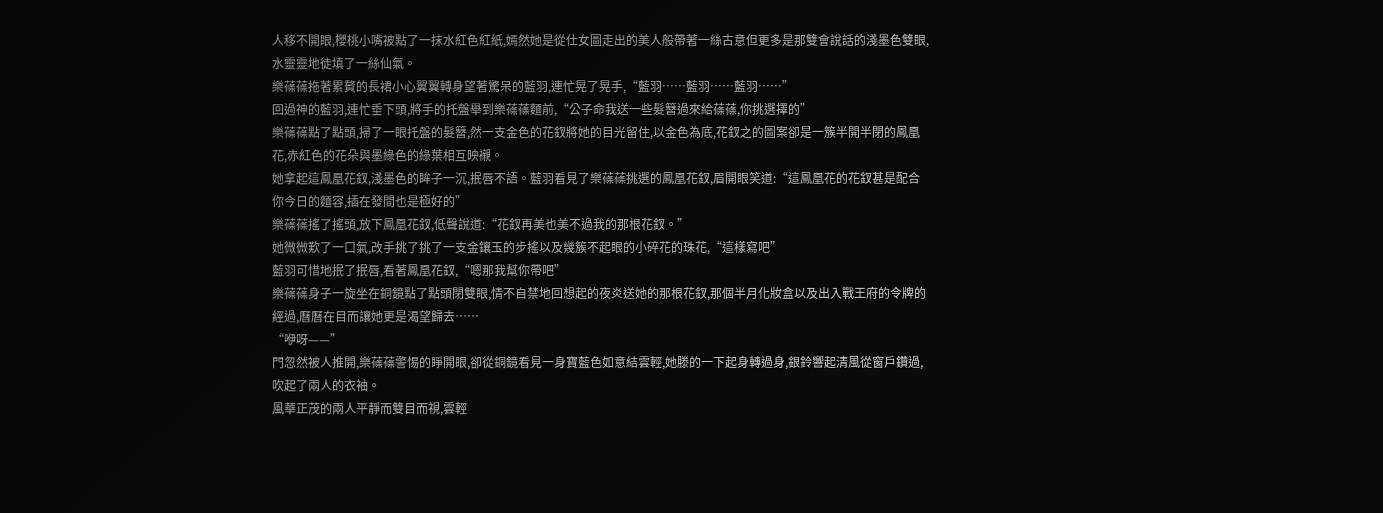人移不開眼,櫻桃小嘴被點了一抹水紅色紅紙,嫣然她是從仕女圖走出的美人般帶著一絲古意但更多是那雙會說話的淺墨色雙眼,水靈靈地徒填了一絲仙氣。
樂蓧蓧拖著累贅的長裙小心翼翼轉身望著驚呆的藍羽,連忙晃了晃手,“藍羽……藍羽……藍羽……”
回過神的藍羽,連忙垂下頭,將手的托盤舉到樂蓧蓧麵前,“公子命我送一些髮簪過來給蓧蓧,你挑選擇的”
樂蓧蓧點了點頭,掃了一眼托盤的髮簪,然一支金色的花釵將她的目光留住,以金色為底,花釵之的圖案卻是一簇半開半閉的鳳凰花,赤紅色的花朵與墨綠色的綠葉相互映襯。
她拿起這鳳凰花釵,淺墨色的眸子一沉,抿唇不語。藍羽看見了樂蓧蓧挑選的鳳凰花釵,眉開眼笑道:“這鳳凰花的花釵甚是配合你今日的麵容,插在發間也是極好的”
樂蓧蓧搖了搖頭,放下鳳凰花釵,低聲說道:“花釵再美也美不過我的那根花釵。”
她微微歎了一口氣,改手挑了挑了一支金鑲玉的步搖以及幾簇不起眼的小碎花的珠花,“這樣寫吧”
藍羽可惜地抿了抿唇,看著鳳凰花釵,“嗯那我幫你帶吧”
樂蓧蓧身子一旋坐在銅鏡點了點頭閉雙眼,情不自禁地回想起的夜炎送她的那根花釵,那個半月化妝盒以及出入戰王府的令牌的經過,曆曆在目而讓她更是渴望歸去……
“咿呀——”
門忽然被人推開,樂蓧蓧警惕的睜開眼,卻從銅鏡看見一身寶藍色如意結雲輕,她滕的一下起身轉過身,銀鈴響起清風從窗戶鑽過,吹起了兩人的衣袖。
風華正茂的兩人平靜而雙目而視,雲輕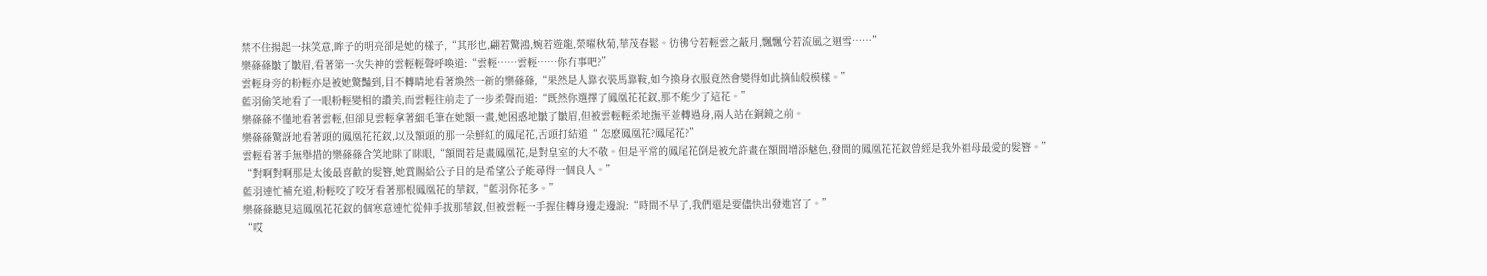禁不住揚起一抹笑意,眸子的明亮卻是她的樣子,“其形也,翩若驚鴻,婉若遊龍,榮曜秋菊,華茂春鬆。彷彿兮若輕雲之蔽月,飄飄兮若流風之迴雪……”
樂蓧蓧皺了皺眉,看著第一次失神的雲輕輕聲呼喚道:“雲輕……雲輕……你冇事吧?”
雲輕身旁的粉輕亦是被她驚豔到,目不轉睛地看著煥然一新的樂蓧蓧,“果然是人靠衣裝馬靠鞍,如今換身衣服竟然會變得如此摘仙般模樣。”
藍羽偷笑地看了一眼粉輕變相的讚美,而雲輕往前走了一步柔聲而道:“既然你選擇了鳳凰花花釵,那不能少了這花。”
樂蓧蓧不懂地看著雲輕,但卻見雲輕拿著細毛筆在她額一畫,她困惑地皺了皺眉,但被雲輕輕柔地撫平並轉過身,兩人站在銅鏡之前。
樂蓧蓧驚訝地看著頭的鳳凰花花釵,以及額頭的那一朵鮮紅的鳳尾花,舌頭打結道“ 怎麽鳳凰花?鳳尾花?”
雲輕看著手無舉措的樂蓧蓧含笑地眯了眯眼,“額間若是畫鳳凰花,是對皇室的大不敬。但是平常的鳳尾花倒是被允許畫在額間增添魅色,發間的鳳凰花花釵曾經是我外祖母最愛的髮簪。”
“對啊對啊那是太後最喜歡的髮簪,她賞賜給公子目的是希望公子能尋得一個良人。”
藍羽連忙補充道,粉輕咬了咬牙看著那根鳳凰花的華釵,“藍羽你花多。”
樂蓧蓧聽見這鳳凰花花釵的個寒意連忙從伸手拔那華釵,但被雲輕一手握住轉身邊走邊說:“時間不早了,我們還是要儘快出發進宮了。”
“哎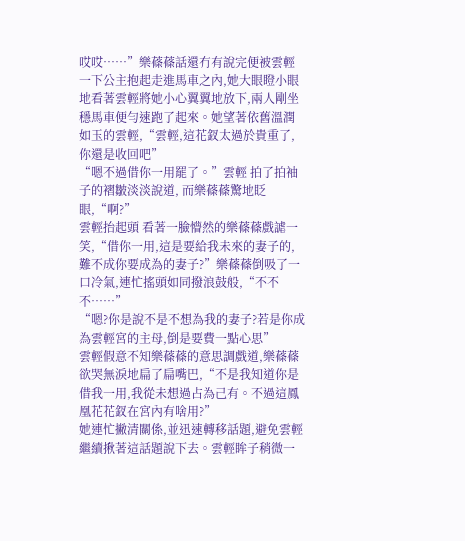哎哎……”樂蓧蓧話還冇有說完便被雲輕一下公主抱起走進馬車之內,她大眼瞪小眼地看著雲輕將她小心翼翼地放下,兩人剛坐穩馬車便勻速跑了起來。她望著依舊溫潤如玉的雲輕,“雲輕,這花釵太過於貴重了,你還是收回吧”
“嗯不過借你一用罷了。”雲輕 拍了拍袖子的褶皺淡淡說道, 而樂蓧蓧驚地眨眼,“啊?”
雲輕抬起頭 看著一臉懵然的樂蓧蓧戲謔一笑,“借你一用,這是要給我未來的妻子的,難不成你要成為的妻子?”樂蓧蓧倒吸了一口冷氣,連忙搖頭如同撥浪鼓般,“不不不……”
“嗯?你是說不是不想為我的妻子?若是你成為雲輕宮的主母,倒是要費一點心思”
雲輕假意不知樂蓧蓧的意思調戲道,樂蓧蓧欲哭無淚地扁了扁嘴巴,“不是我知道你是借我一用,我從未想過占為己有。不過這鳳凰花花釵在宮內有啥用?”
她連忙撇清關係,並迅速轉移話題,避免雲輕繼續揪著這話題說下去。雲輕眸子稍微一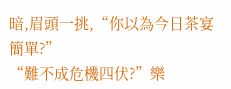暗,眉頭一挑,“你以為今日茶宴簡單?”
“難不成危機四伏?”樂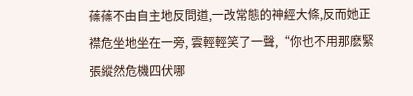蓧蓧不由自主地反問道,一改常態的神經大條,反而她正襟危坐地坐在一旁, 雲輕輕笑了一聲,“你也不用那麽緊張縱然危機四伏哪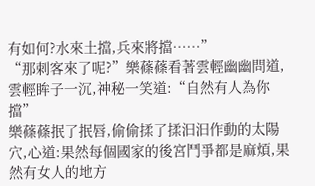有如何?水來土擋,兵來將擋……”
“那刺客來了呢?”樂蓧蓧看著雲輕幽幽問道,雲輕眸子一沉,神秘一笑道:“自然有人為你擋”
樂蓧蓧抿了抿唇,偷偷揉了揉汩汩作動的太陽穴,心道:果然每個國家的後宮鬥爭都是麻煩,果然有女人的地方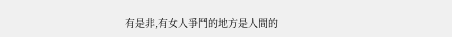有是非,有女人爭鬥的地方是人間的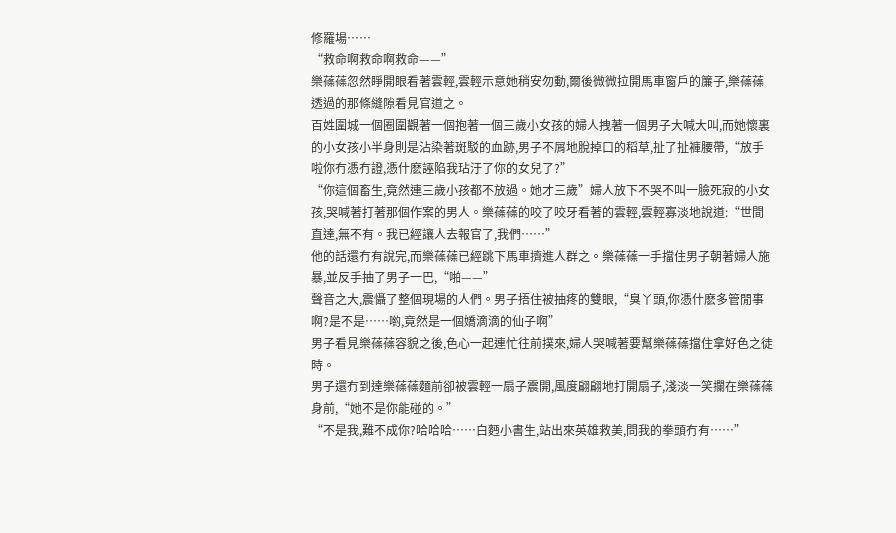修羅場……
“救命啊救命啊救命——”
樂蓧蓧忽然睜開眼看著雲輕,雲輕示意她稍安勿動,爾後微微拉開馬車窗戶的簾子,樂蓧蓧透過的那條縫隙看見官道之。
百姓圍城一個圈圍觀著一個抱著一個三歲小女孩的婦人拽著一個男子大喊大叫,而她懷裏的小女孩小半身則是沾染著斑駁的血跡,男子不屑地脫掉口的稻草,扯了扯褲腰帶,“放手啦你冇憑冇證,憑什麽誣陷我玷汙了你的女兒了?”
“你這個畜生,竟然連三歲小孩都不放過。她才三歲”婦人放下不哭不叫一臉死寂的小女孩,哭喊著打著那個作案的男人。樂蓧蓧的咬了咬牙看著的雲輕,雲輕寡淡地說道:“世間直達,無不有。我已經讓人去報官了,我們……”
他的話還冇有說完,而樂蓧蓧已經跳下馬車擠進人群之。樂蓧蓧一手擋住男子朝著婦人施暴,並反手抽了男子一巴,“啪——”
聲音之大,震懾了整個現場的人們。男子捂住被抽疼的雙眼,“臭丫頭,你憑什麽多管閒事 啊?是不是……喲,竟然是一個嬌滴滴的仙子啊”
男子看見樂蓧蓧容貌之後,色心一起連忙往前撲來,婦人哭喊著要幫樂蓧蓧擋住拿好色之徒時。
男子還冇到達樂蓧蓧麵前卻被雲輕一扇子震開,風度翩翩地打開扇子,淺淡一笑攔在樂蓧蓧身前,“她不是你能碰的。”
“不是我,難不成你?哈哈哈……白麪小書生,站出來英雄救美,問我的拳頭冇有……”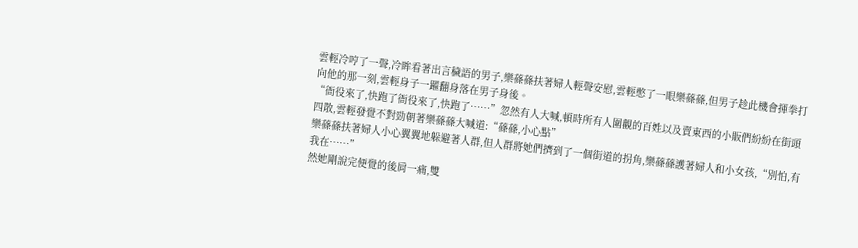雲輕冷哼了一聲,冷眸看著出言穢語的男子,樂蓧蓧扶著婦人輕聲安慰,雲輕憋了一眼樂蓧蓧,但男子趁此機會揮拳打向他的那一刻,雲輕身子一躍翻身落在男子身後。
“衙役來了,快跑了衙役來了,快跑了……”忽然有人大喊,頓時所有人圍觀的百姓以及賣東西的小販們紛紛在街頭四散,雲輕發覺不對勁朝著樂蓧蓧大喊道:“蓧蓧,小心點”
樂蓧蓧扶著婦人小心翼翼地躲避著人群,但人群將她們擠到了一個街道的拐角,樂蓧蓧護著婦人和小女孩,“別怕,有我在……”
然她剛說完便覺的後肩一痛,雙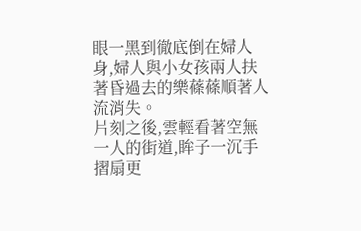眼一黑到徹底倒在婦人身,婦人與小女孩兩人扶著昏過去的樂蓧蓧順著人流消失。
片刻之後,雲輕看著空無一人的街道,眸子一沉手摺扇更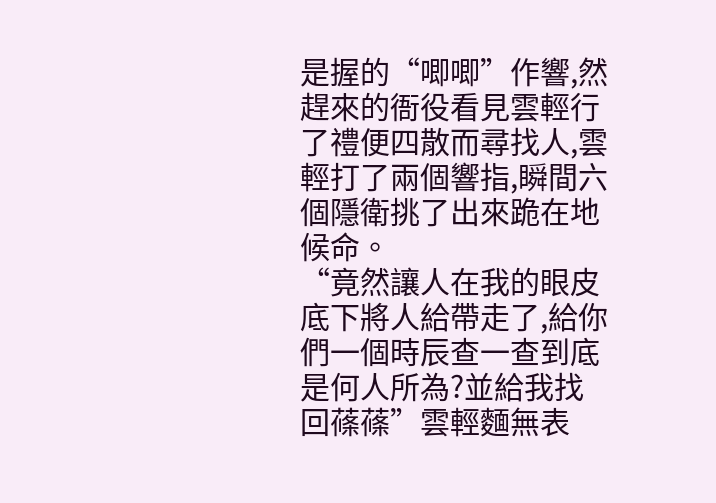是握的“唧唧”作響,然趕來的衙役看見雲輕行了禮便四散而尋找人,雲輕打了兩個響指,瞬間六個隱衛挑了出來跪在地候命。
“竟然讓人在我的眼皮底下將人給帶走了,給你們一個時辰查一查到底是何人所為?並給我找回蓧蓧”雲輕麵無表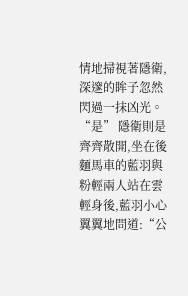情地掃視著隱衛,深邃的眸子忽然閃過一抹凶光。
“是” 隱衛則是齊齊散開,坐在後麵馬車的藍羽與粉輕兩人站在雲輕身後,藍羽小心翼翼地問道:“公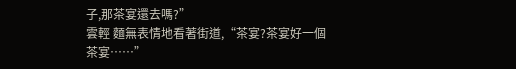子,那茶宴還去嗎?”
雲輕 麵無表情地看著街道,“茶宴?茶宴好一個茶宴……”